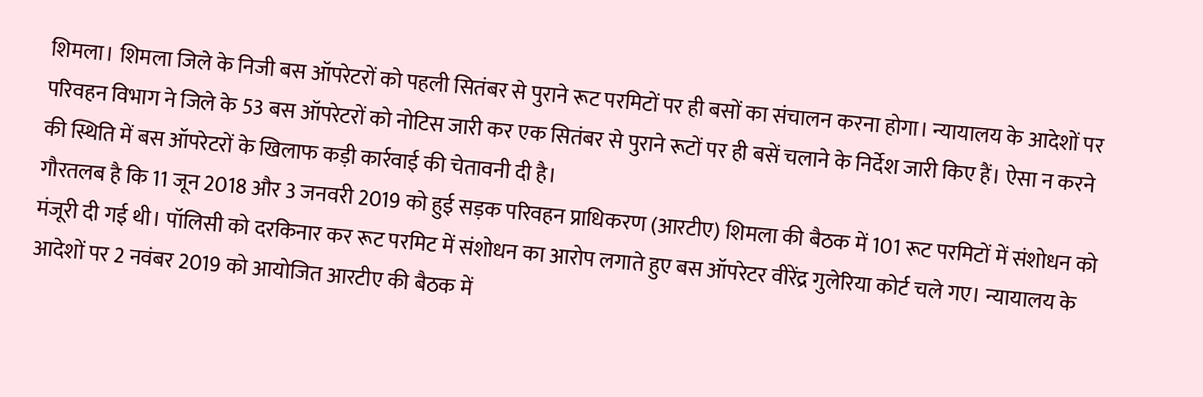शिमला। शिमला जिले के निजी बस ऑपरेटरों को पहली सितंबर से पुराने रूट परमिटों पर ही बसों का संचालन करना होगा। न्यायालय के आदेशों पर परिवहन विभाग ने जिले के 53 बस ऑपरेटरों को नोटिस जारी कर एक सितंबर से पुराने रूटों पर ही बसें चलाने के निर्देश जारी किए हैं। ऐसा न करने की स्थिति में बस ऑपरेटरों के खिलाफ कड़ी कार्रवाई की चेतावनी दी है।
गौरतलब है कि 11 जून 2018 और 3 जनवरी 2019 को हुई सड़क परिवहन प्राधिकरण (आरटीए) शिमला की बैठक में 101 रूट परमिटों में संशोधन को मंजूरी दी गई थी। पॉलिसी को दरकिनार कर रूट परमिट में संशोधन का आरोप लगाते हुए बस ऑपरेटर वीरेंद्र गुलेरिया कोर्ट चले गए। न्यायालय के आदेशों पर 2 नवंबर 2019 को आयोजित आरटीए की बैठक में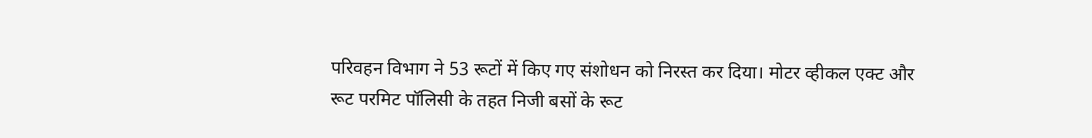परिवहन विभाग ने 53 रूटों में किए गए संशोधन को निरस्त कर दिया। मोटर व्हीकल एक्ट और रूट परमिट पॉलिसी के तहत निजी बसों के रूट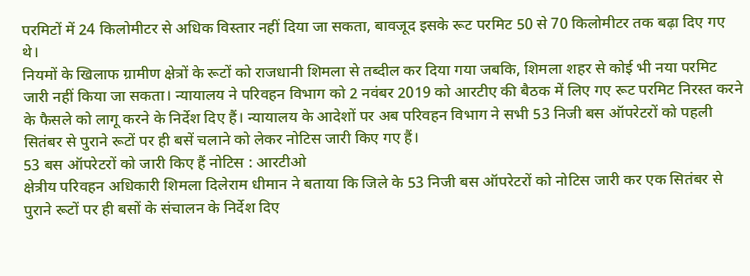परमिटों में 24 किलोमीटर से अधिक विस्तार नहीं दिया जा सकता, बावजूद इसके रूट परमिट 50 से 70 किलोमीटर तक बढ़ा दिए गए थे।
नियमों के खिलाफ ग्रामीण क्षेत्रों के रूटों को राजधानी शिमला से तब्दील कर दिया गया जबकि, शिमला शहर से कोई भी नया परमिट जारी नहीं किया जा सकता। न्यायालय ने परिवहन विभाग को 2 नवंबर 2019 को आरटीए की बैठक में लिए गए रूट परमिट निरस्त करने के फैसले को लागू करने के निर्देश दिए हैं। न्यायालय के आदेशों पर अब परिवहन विभाग ने सभी 53 निजी बस ऑपरेटरों को पहली सितंबर से पुराने रूटों पर ही बसें चलाने को लेकर नोटिस जारी किए गए हैं।
53 बस ऑपरेटरों को जारी किए हैं नोटिस : आरटीओ
क्षेत्रीय परिवहन अधिकारी शिमला दिलेराम धीमान ने बताया कि जिले के 53 निजी बस ऑपरेटरों को नोटिस जारी कर एक सितंबर से पुराने रूटों पर ही बसों के संचालन के निर्देश दिए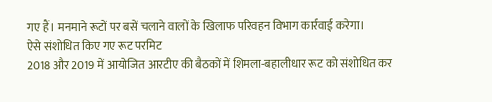गए हैं। मनमाने रूटों पर बसें चलाने वालों के खिलाफ परिवहन विभाग कार्रवाई करेगा।
ऐसे संशोधित किए गए रूट परमिट
2018 और 2019 में आयोजित आरटीए की बैठकों में शिमला-बहालीधार रूट को संशोधित कर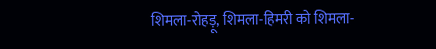शिमला-रोहड़ू, शिमला-हिमरी को शिमला-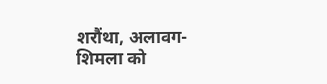शरौंथा, अलावग-शिमला को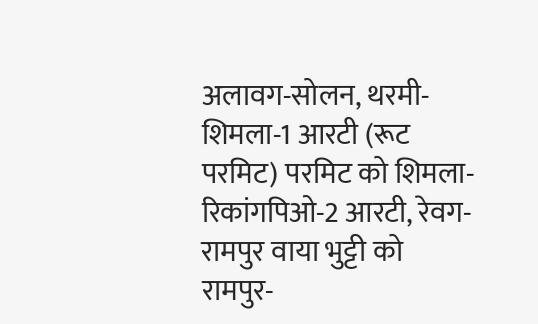अलावग-सोलन, थरमी-शिमला-1 आरटी (रूट परमिट) परमिट को शिमला-रिकांगपिओ-2 आरटी, रेवग-रामपुर वाया भुट्टी को रामपुर-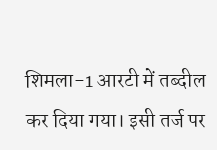शिमला-1 आरटी में तब्दील कर दिया गया। इसी तर्ज पर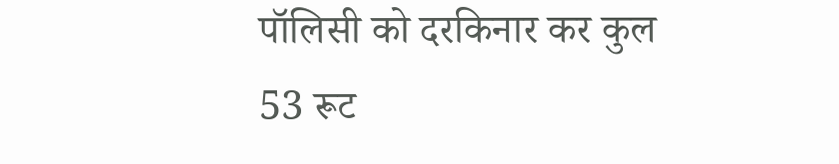पॉलिसी को दरकिनार कर कुल 53 रूट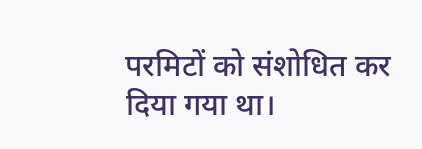परमिटों को संशोधित कर दिया गया था।